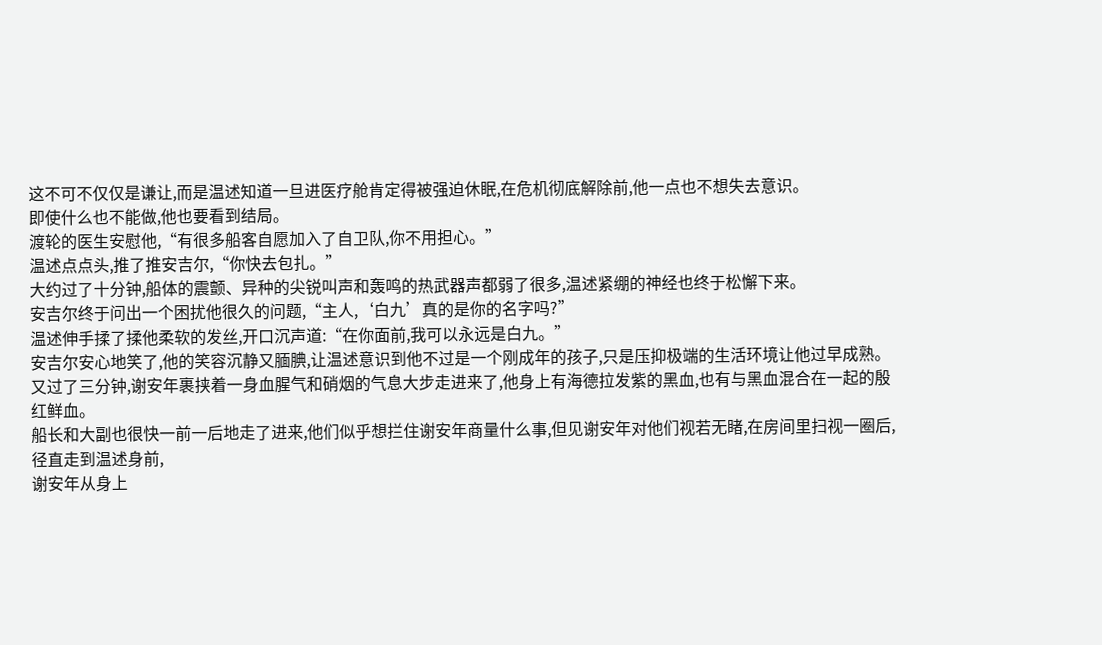这不可不仅仅是谦让,而是温述知道一旦进医疗舱肯定得被强迫休眠,在危机彻底解除前,他一点也不想失去意识。
即使什么也不能做,他也要看到结局。
渡轮的医生安慰他,“有很多船客自愿加入了自卫队,你不用担心。”
温述点点头,推了推安吉尔,“你快去包扎。”
大约过了十分钟,船体的震颤、异种的尖锐叫声和轰鸣的热武器声都弱了很多,温述紧绷的神经也终于松懈下来。
安吉尔终于问出一个困扰他很久的问题,“主人,‘白九’真的是你的名字吗?”
温述伸手揉了揉他柔软的发丝,开口沉声道:“在你面前,我可以永远是白九。”
安吉尔安心地笑了,他的笑容沉静又腼腆,让温述意识到他不过是一个刚成年的孩子,只是压抑极端的生活环境让他过早成熟。
又过了三分钟,谢安年裹挟着一身血腥气和硝烟的气息大步走进来了,他身上有海德拉发紫的黑血,也有与黑血混合在一起的殷红鲜血。
船长和大副也很快一前一后地走了进来,他们似乎想拦住谢安年商量什么事,但见谢安年对他们视若无睹,在房间里扫视一圈后,径直走到温述身前,
谢安年从身上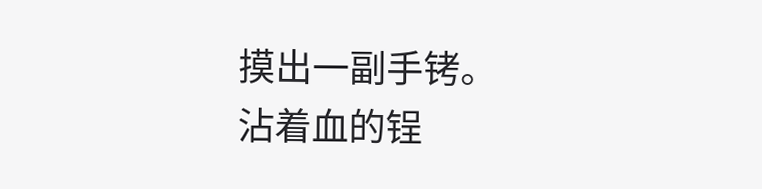摸出一副手铐。
沾着血的锃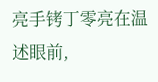亮手铐丁零亮在温述眼前,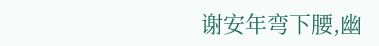谢安年弯下腰,幽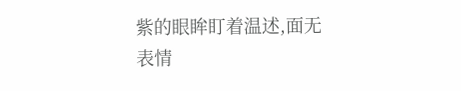紫的眼眸盯着温述,面无表情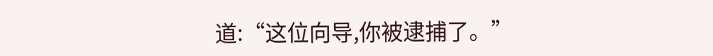道:“这位向导,你被逮捕了。”